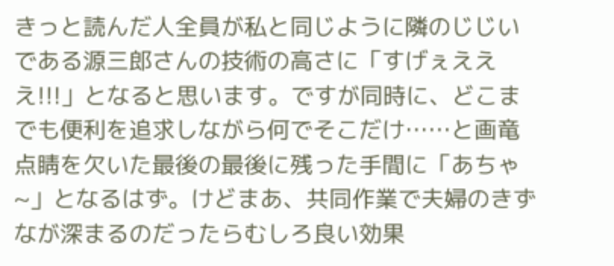きっと読んだ人全員が私と同じように隣のじじいである源三郎さんの技術の高さに「すげぇえええ!!!」となると思います。ですが同時に、どこまでも便利を追求しながら何でそこだけ……と画竜点睛を欠いた最後の最後に残った手間に「あちゃ~」となるはず。けどまあ、共同作業で夫婦のきずなが深まるのだったらむしろ良い効果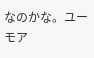なのかな。ユーモア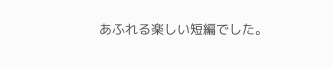あふれる楽しい短編でした。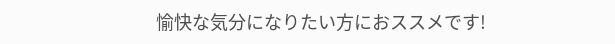愉快な気分になりたい方におススメです!